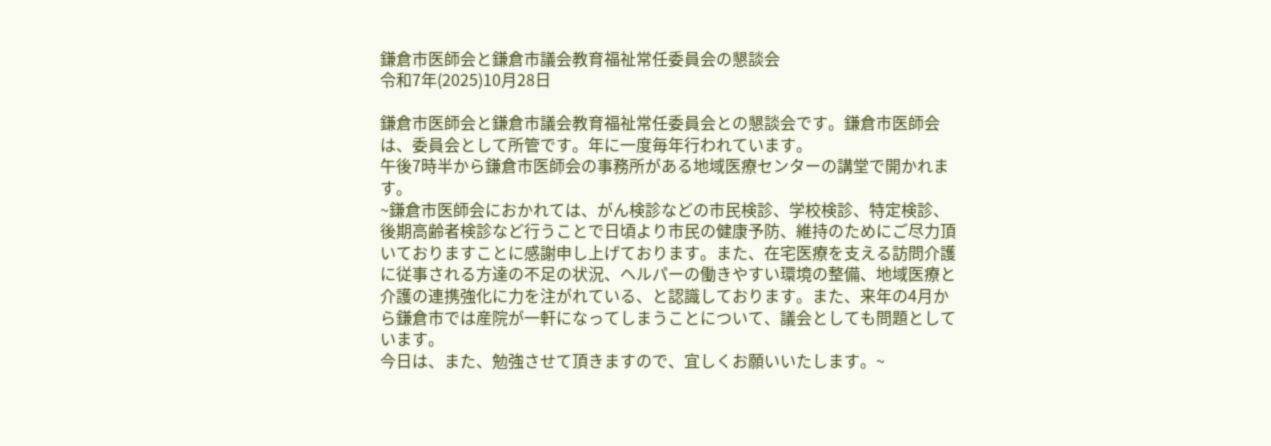鎌倉市医師会と鎌倉市議会教育福祉常任委員会の懇談会
令和7年(2025)10月28日

鎌倉市医師会と鎌倉市議会教育福祉常任委員会との懇談会です。鎌倉市医師会は、委員会として所管です。年に一度毎年行われています。
午後7時半から鎌倉市医師会の事務所がある地域医療センターの講堂で開かれます。
~鎌倉市医師会におかれては、がん検診などの市民検診、学校検診、特定検診、後期高齢者検診など行うことで日頃より市民の健康予防、維持のためにご尽力頂いておりますことに感謝申し上げております。また、在宅医療を支える訪問介護に従事される方達の不足の状況、ヘルパーの働きやすい環境の整備、地域医療と介護の連携強化に力を注がれている、と認識しております。また、来年の4月から鎌倉市では産院が一軒になってしまうことについて、議会としても問題としています。
今日は、また、勉強させて頂きますので、宜しくお願いいたします。~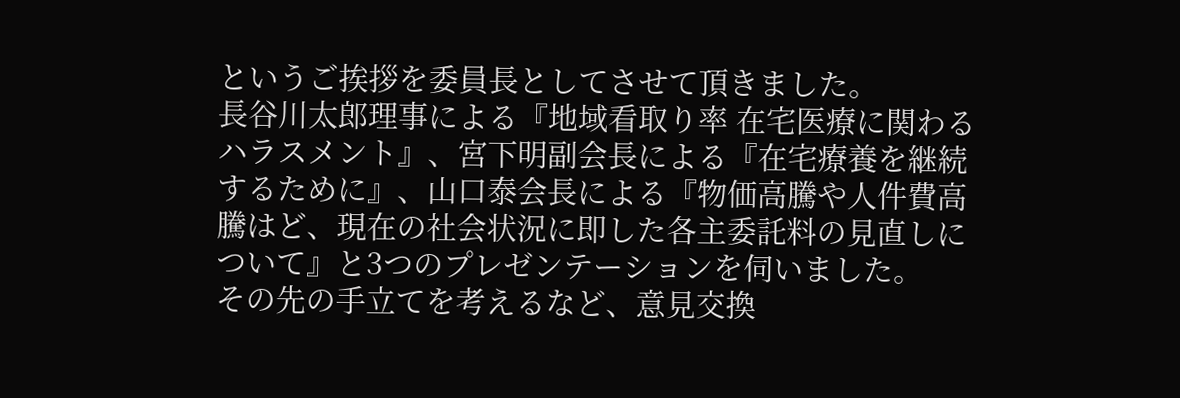というご挨拶を委員長としてさせて頂きました。
長谷川太郎理事による『地域看取り率 在宅医療に関わるハラスメント』、宮下明副会長による『在宅療養を継続するために』、山口泰会長による『物価高騰や人件費高騰はど、現在の社会状況に即した各主委託料の見直しについて』と3つのプレゼンテーションを伺いました。
その先の手立てを考えるなど、意見交換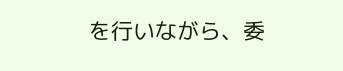を行いながら、委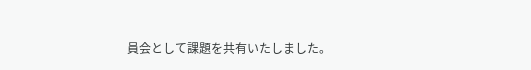員会として課題を共有いたしました。